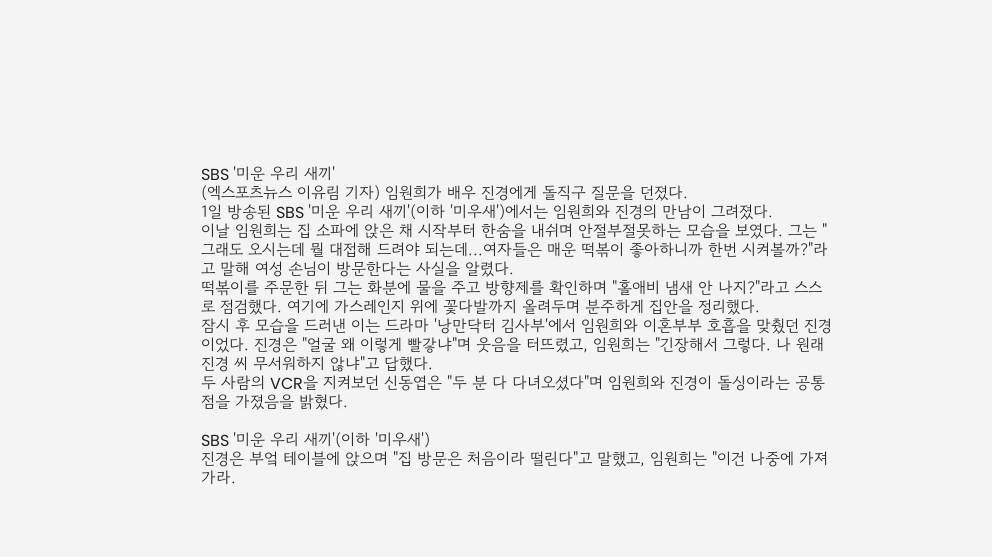SBS '미운 우리 새끼'
(엑스포츠뉴스 이유림 기자) 임원희가 배우 진경에게 돌직구 질문을 던졌다.
1일 방송된 SBS '미운 우리 새끼'(이하 '미우새')에서는 임원희와 진경의 만남이 그려졌다.
이날 임원희는 집 소파에 앉은 채 시작부터 한숨을 내쉬며 안절부절못하는 모습을 보였다. 그는 "그래도 오시는데 뭘 대접해 드려야 되는데...여자들은 매운 떡볶이 좋아하니까 한번 시켜볼까?"라고 말해 여성 손님이 방문한다는 사실을 알렸다.
떡볶이를 주문한 뒤 그는 화분에 물을 주고 방향제를 확인하며 "홀애비 냄새 안 나지?"라고 스스로 점검했다. 여기에 가스레인지 위에 꽃다발까지 올려두며 분주하게 집안을 정리했다.
잠시 후 모습을 드러낸 이는 드라마 '낭만닥터 김사부'에서 임원희와 이혼부부 호흡을 맞췄던 진경이었다. 진경은 "얼굴 왜 이렇게 빨갛냐"며 웃음을 터뜨렸고, 임원희는 "긴장해서 그렇다. 나 원래 진경 씨 무서워하지 않냐"고 답했다.
두 사람의 VCR을 지켜보던 신동엽은 "두 분 다 다녀오셨다"며 임원희와 진경이 돌싱이라는 공통점을 가졌음을 밝혔다.

SBS '미운 우리 새끼'(이하 '미우새')
진경은 부엌 테이블에 앉으며 "집 방문은 처음이라 떨린다"고 말했고, 임원희는 "이건 나중에 가져가라.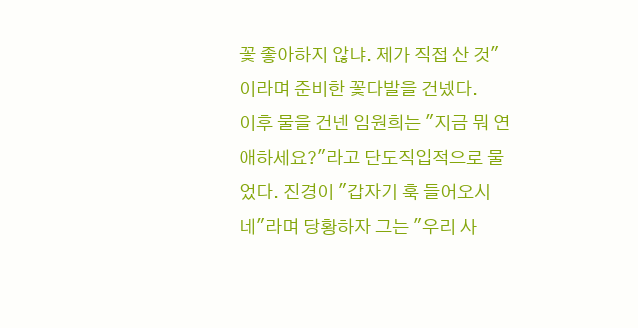꽃 좋아하지 않냐. 제가 직접 산 것"이라며 준비한 꽃다발을 건넸다.
이후 물을 건넨 임원희는 "지금 뭐 연애하세요?"라고 단도직입적으로 물었다. 진경이 "갑자기 훅 들어오시네"라며 당황하자 그는 "우리 사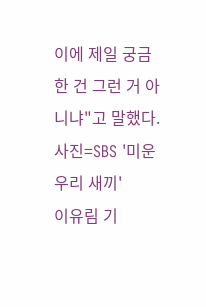이에 제일 궁금한 건 그런 거 아니냐"고 말했다.
사진=SBS '미운 우리 새끼'
이유림 기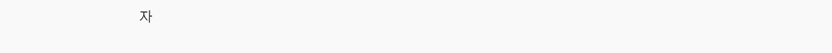자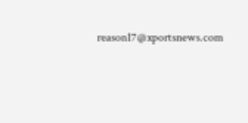reason17@xportsnews.com